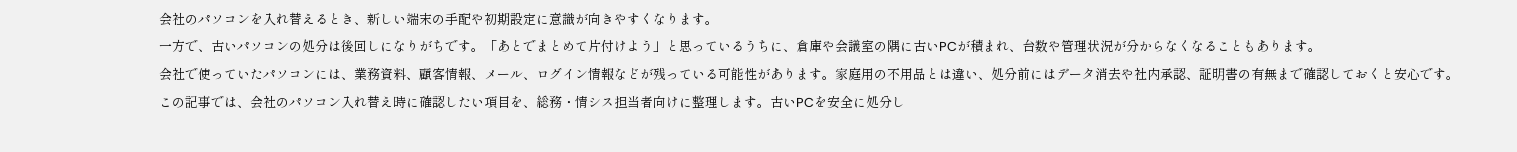会社のパソコンを入れ替えるとき、新しい端末の手配や初期設定に意識が向きやすくなります。
一方で、古いパソコンの処分は後回しになりがちです。「あとでまとめて片付けよう」と思っているうちに、倉庫や会議室の隅に古いPCが積まれ、台数や管理状況が分からなくなることもあります。
会社で使っていたパソコンには、業務資料、顧客情報、メール、ログイン情報などが残っている可能性があります。家庭用の不用品とは違い、処分前にはデータ消去や社内承認、証明書の有無まで確認しておくと安心です。
この記事では、会社のパソコン入れ替え時に確認したい項目を、総務・情シス担当者向けに整理します。古いPCを安全に処分し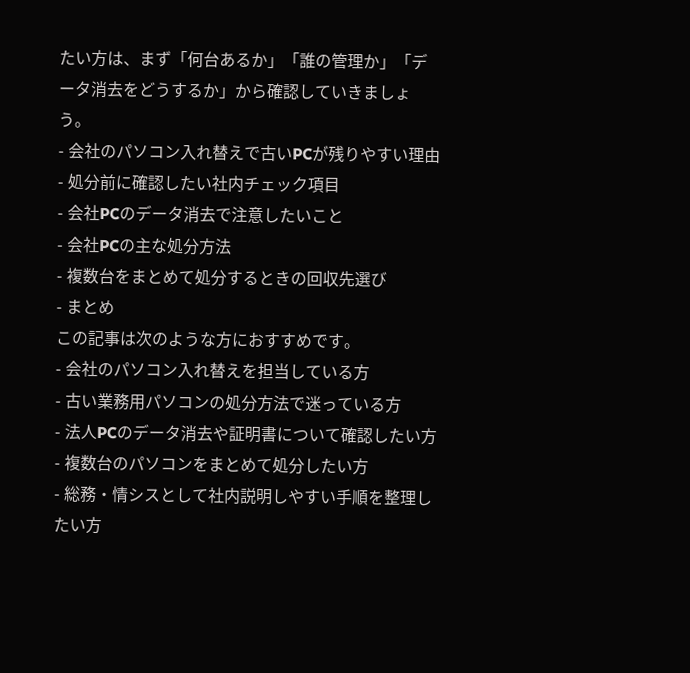たい方は、まず「何台あるか」「誰の管理か」「データ消去をどうするか」から確認していきましょう。
- 会社のパソコン入れ替えで古いPCが残りやすい理由
- 処分前に確認したい社内チェック項目
- 会社PCのデータ消去で注意したいこと
- 会社PCの主な処分方法
- 複数台をまとめて処分するときの回収先選び
- まとめ
この記事は次のような方におすすめです。
- 会社のパソコン入れ替えを担当している方
- 古い業務用パソコンの処分方法で迷っている方
- 法人PCのデータ消去や証明書について確認したい方
- 複数台のパソコンをまとめて処分したい方
- 総務・情シスとして社内説明しやすい手順を整理したい方